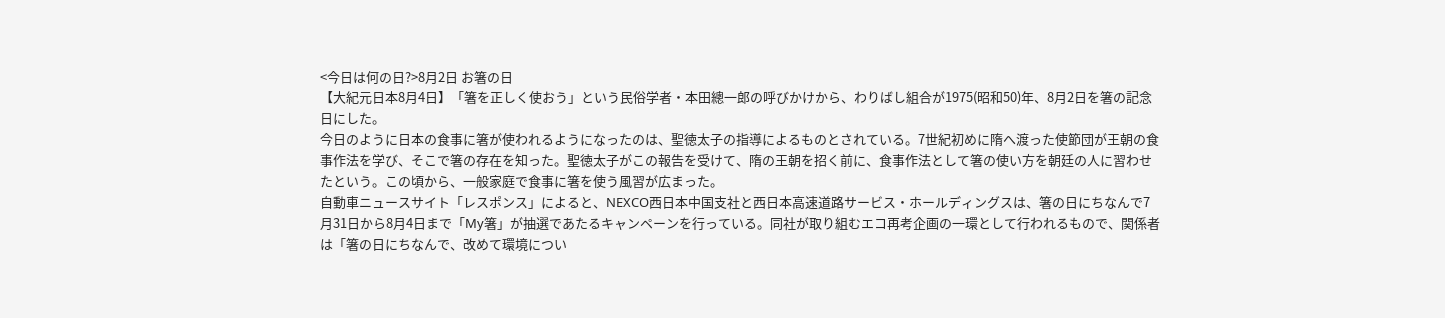<今日は何の日?>8月2日 お箸の日
【大紀元日本8月4日】「箸を正しく使おう」という民俗学者・本田總一郎の呼びかけから、わりばし組合が1975(昭和50)年、8月2日を箸の記念日にした。
今日のように日本の食事に箸が使われるようになったのは、聖徳太子の指導によるものとされている。7世紀初めに隋へ渡った使節団が王朝の食事作法を学び、そこで箸の存在を知った。聖徳太子がこの報告を受けて、隋の王朝を招く前に、食事作法として箸の使い方を朝廷の人に習わせたという。この頃から、一般家庭で食事に箸を使う風習が広まった。
自動車ニュースサイト「レスポンス」によると、NEXCO西日本中国支社と西日本高速道路サービス・ホールディングスは、箸の日にちなんで7月31日から8月4日まで「My箸」が抽選であたるキャンペーンを行っている。同社が取り組むエコ再考企画の一環として行われるもので、関係者は「箸の日にちなんで、改めて環境につい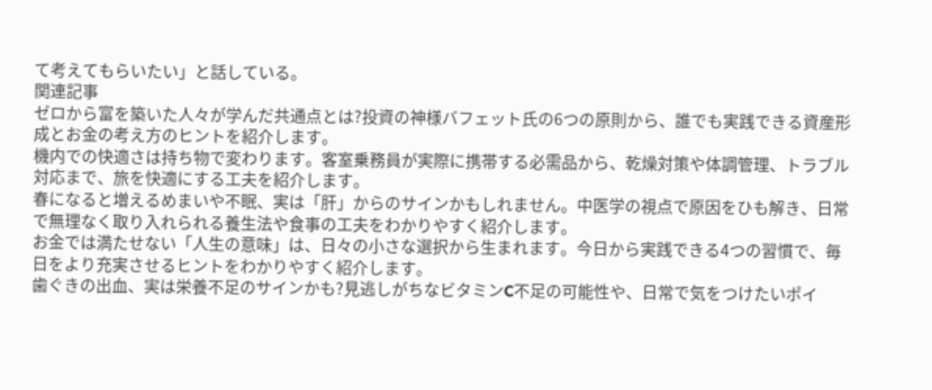て考えてもらいたい」と話している。
関連記事
ゼロから富を築いた人々が学んだ共通点とは?投資の神様バフェット氏の6つの原則から、誰でも実践できる資産形成とお金の考え方のヒントを紹介します。
機内での快適さは持ち物で変わります。客室乗務員が実際に携帯する必需品から、乾燥対策や体調管理、トラブル対応まで、旅を快適にする工夫を紹介します。
春になると増えるめまいや不眠、実は「肝」からのサインかもしれません。中医学の視点で原因をひも解き、日常で無理なく取り入れられる養生法や食事の工夫をわかりやすく紹介します。
お金では満たせない「人生の意味」は、日々の小さな選択から生まれます。今日から実践できる4つの習慣で、毎日をより充実させるヒントをわかりやすく紹介します。
歯ぐきの出血、実は栄養不足のサインかも?見逃しがちなビタミンC不足の可能性や、日常で気をつけたいポイ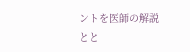ントを医師の解説とと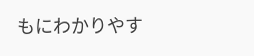もにわかりやす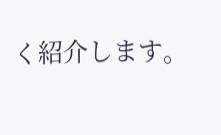く紹介します。